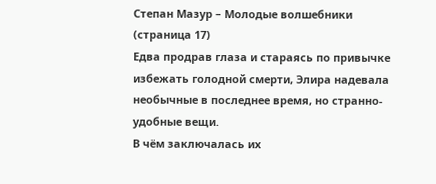Степан Мазур – Молодые волшебники (страница 17)
Едва продрав глаза и стараясь по привычке избежать голодной смерти, Элира надевала необычные в последнее время, но странно-удобные вещи.
В чём заключалась их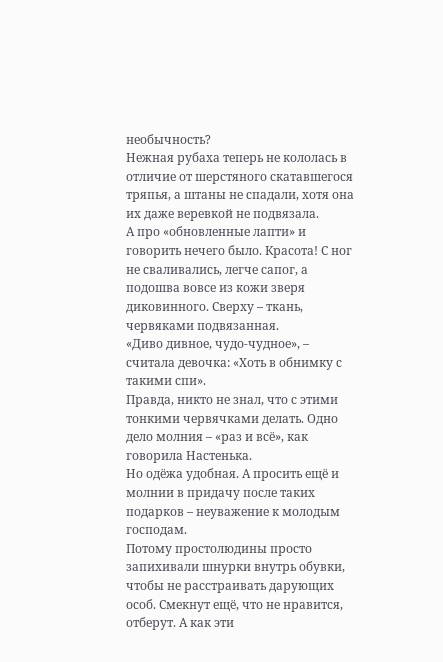необычность?
Нежная рубаха теперь не кололась в отличие от шерстяного скатавшегося тряпья, а штаны не спадали, хотя она их даже веревкой не подвязала.
А про «обновленные лапти» и говорить нечего было. Красота! С ног не сваливались, легче сапог, а подошва вовсе из кожи зверя диковинного. Сверху – ткань, червяками подвязанная.
«Диво дивное, чудо-чудное», – считала девочка: «Хоть в обнимку с такими спи».
Правда, никто не знал, что с этими тонкими червячками делать. Одно дело молния – «раз и всё», как говорила Настенька.
Но одёжа удобная. А просить ещё и молнии в придачу после таких подарков – неуважение к молодым господам.
Потому простолюдины просто запихивали шнурки внутрь обувки, чтобы не расстраивать дарующих особ. Смекнут ещё, что не нравится, отберут. А как эти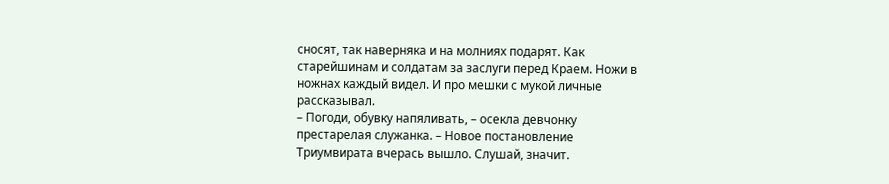сносят, так наверняка и на молниях подарят. Как старейшинам и солдатам за заслуги перед Краем. Ножи в ножнах каждый видел. И про мешки с мукой личные рассказывал.
– Погоди, обувку напяливать, – осекла девчонку престарелая служанка. – Новое постановление Триумвирата вчерась вышло. Слушай, значит.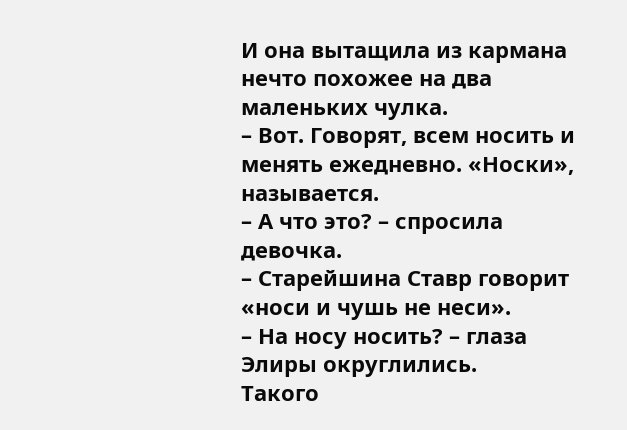И она вытащила из кармана нечто похожее на два маленьких чулка.
– Вот. Говорят, всем носить и менять ежедневно. «Носки», называется.
– А что это? – спросила девочка.
– Старейшина Ставр говорит «носи и чушь не неси».
– На носу носить? – глаза Элиры округлились.
Такого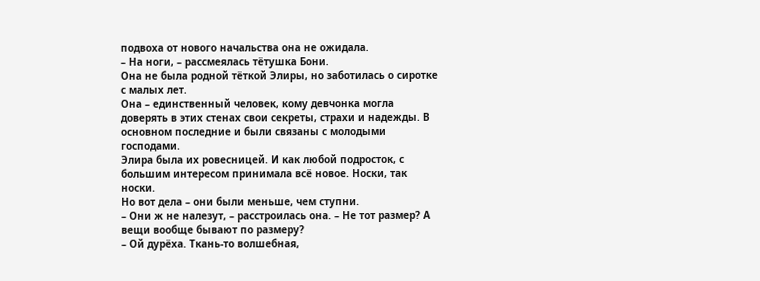подвоха от нового начальства она не ожидала.
– На ноги, – рассмеялась тётушка Бони.
Она не была родной тёткой Элиры, но заботилась о сиротке с малых лет.
Она – единственный человек, кому девчонка могла доверять в этих стенах свои секреты, страхи и надежды. В основном последние и были связаны с молодыми господами.
Элира была их ровесницей. И как любой подросток, с большим интересом принимала всё новое. Носки, так носки.
Но вот дела – они были меньше, чем ступни.
– Они ж не налезут, – расстроилась она. – Не тот размер? А вещи вообще бывают по размеру?
– Ой дурёха. Ткань-то волшебная,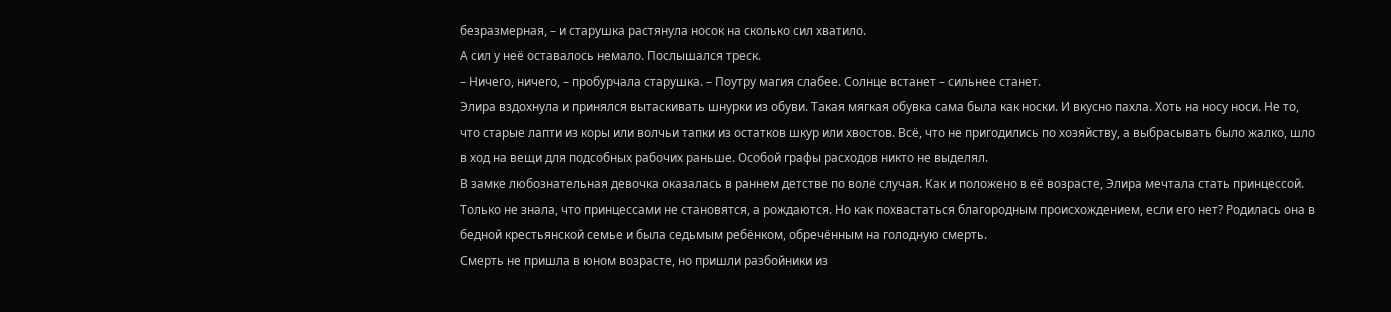безразмерная, – и старушка растянула носок на сколько сил хватило.
А сил у неё оставалось немало. Послышался треск.
– Ничего, ничего, – пробурчала старушка. – Поутру магия слабее. Солнце встанет – сильнее станет.
Элира вздохнула и принялся вытаскивать шнурки из обуви. Такая мягкая обувка сама была как носки. И вкусно пахла. Хоть на носу носи. Не то, что старые лапти из коры или волчьи тапки из остатков шкур или хвостов. Всё, что не пригодились по хозяйству, а выбрасывать было жалко, шло в ход на вещи для подсобных рабочих раньше. Особой графы расходов никто не выделял.
В замке любознательная девочка оказалась в раннем детстве по воле случая. Как и положено в её возрасте, Элира мечтала стать принцессой. Только не знала, что принцессами не становятся, а рождаются. Но как похвастаться благородным происхождением, если его нет? Родилась она в бедной крестьянской семье и была седьмым ребёнком, обречённым на голодную смерть.
Смерть не пришла в юном возрасте, но пришли разбойники из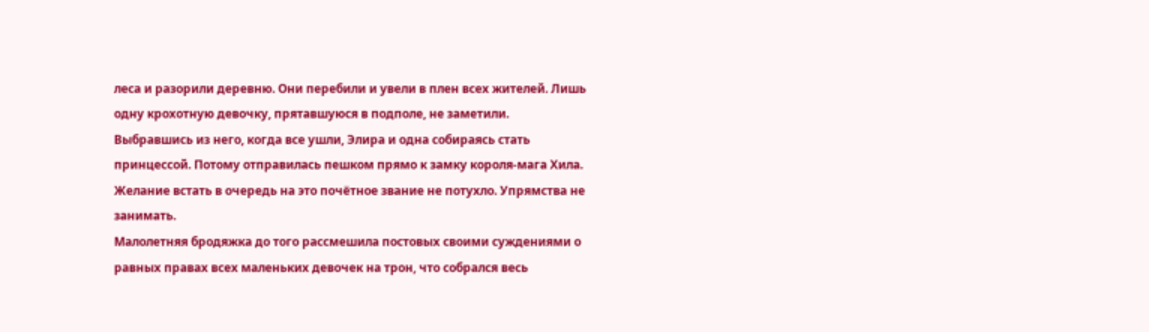леса и разорили деревню. Они перебили и увели в плен всех жителей. Лишь одну крохотную девочку, прятавшуюся в подполе, не заметили.
Выбравшись из него, когда все ушли, Элира и одна собираясь стать принцессой. Потому отправилась пешком прямо к замку короля-мага Хила. Желание встать в очередь на это почётное звание не потухло. Упрямства не занимать.
Малолетняя бродяжка до того рассмешила постовых своими суждениями о равных правах всех маленьких девочек на трон, что собрался весь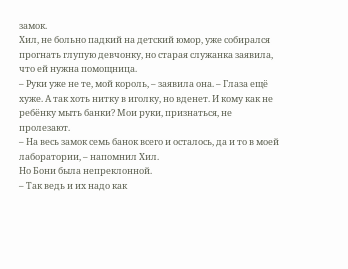замок.
Хил, не больно падкий на детский юмор, уже собирался прогнать глупую девчонку, но старая служанка заявила, что ей нужна помощница.
– Руки уже не те, мой король, – заявила она. – Глаза ещё хуже. А так хоть нитку в иголку, но вденет. И кому как не ребёнку мыть банки? Мои руки, признаться, не пролезают.
– На весь замок семь банок всего и осталось, да и то в моей лаборатории, – напомнил Хил.
Но Бони была непреклонной.
– Так ведь и их надо как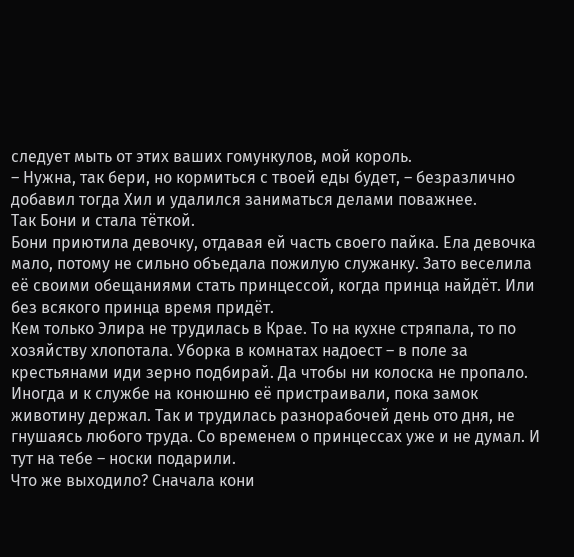следует мыть от этих ваших гомункулов, мой король.
– Нужна, так бери, но кормиться с твоей еды будет, – безразлично добавил тогда Хил и удалился заниматься делами поважнее.
Так Бони и стала тёткой.
Бони приютила девочку, отдавая ей часть своего пайка. Ела девочка мало, потому не сильно объедала пожилую служанку. Зато веселила её своими обещаниями стать принцессой, когда принца найдёт. Или без всякого принца время придёт.
Кем только Элира не трудилась в Крае. То на кухне стряпала, то по хозяйству хлопотала. Уборка в комнатах надоест – в поле за крестьянами иди зерно подбирай. Да чтобы ни колоска не пропало. Иногда и к службе на конюшню её пристраивали, пока замок животину держал. Так и трудилась разнорабочей день ото дня, не гнушаясь любого труда. Со временем о принцессах уже и не думал. И тут на тебе – носки подарили.
Что же выходило? Сначала кони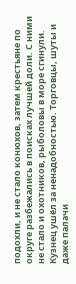подохли, и не стало конюхов, затем крестьяне по округе разбежались в поисках лучшей доли. С ними не стало и охотников, рыболовы в море сгинули. Кузнец ушёл за ненадобностью. Торговцы, шуты и даже палачи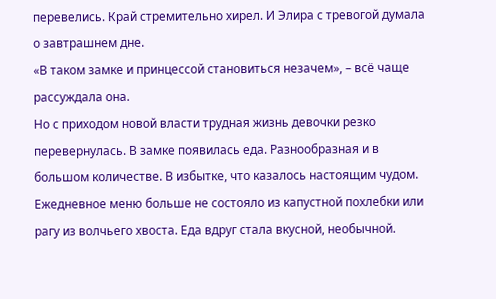перевелись. Край стремительно хирел. И Элира с тревогой думала о завтрашнем дне.
«В таком замке и принцессой становиться незачем», – всё чаще рассуждала она.
Но с приходом новой власти трудная жизнь девочки резко перевернулась. В замке появилась еда. Разнообразная и в большом количестве. В избытке, что казалось настоящим чудом.
Ежедневное меню больше не состояло из капустной похлебки или рагу из волчьего хвоста. Еда вдруг стала вкусной, необычной.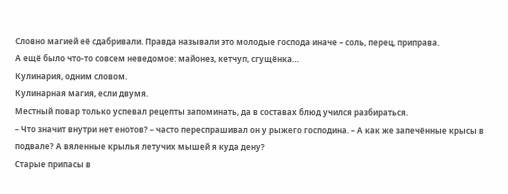Словно магией её сдабривали. Правда называли это молодые господа иначе – соль, перец, приправа.
А ещё было что-то совсем неведомое: майонез, кетчуп, сгущёнка…
Кулинария, одним словом.
Кулинарная магия, если двумя.
Местный повар только успевал рецепты запоминать, да в составах блюд учился разбираться.
– Что значит внутри нет енотов? – часто переспрашивал он у рыжего господина. – А как же запечённые крысы в подвале? А вяленные крылья летучих мышей я куда дену?
Старые припасы в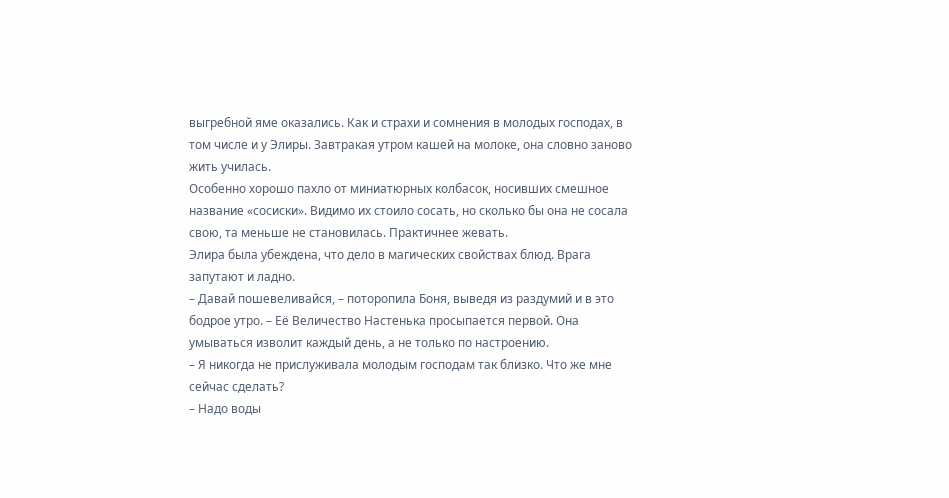выгребной яме оказались. Как и страхи и сомнения в молодых господах, в том числе и у Элиры. Завтракая утром кашей на молоке, она словно заново жить училась.
Особенно хорошо пахло от миниатюрных колбасок, носивших смешное название «сосиски». Видимо их стоило сосать, но сколько бы она не сосала свою, та меньше не становилась. Практичнее жевать.
Элира была убеждена, что дело в магических свойствах блюд. Врага запутают и ладно.
– Давай пошевеливайся, – поторопила Боня, выведя из раздумий и в это бодрое утро. – Её Величество Настенька просыпается первой. Она умываться изволит каждый день, а не только по настроению.
– Я никогда не прислуживала молодым господам так близко. Что же мне сейчас сделать?
– Надо воды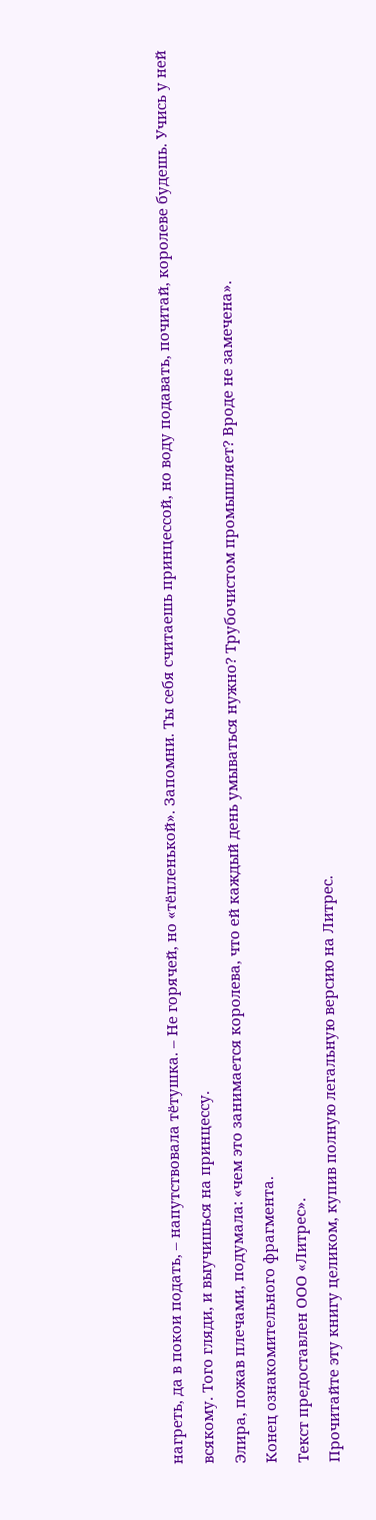нагреть, да в покои подать, – напутствовала тётушка. – Не горячей, но «тёпленькой». Запомни. Ты себя считаешь принцессой, но воду подавать, почитай, королеве будешь. Учись у ней всякому. Того гляди, и выучишься на принцессу.
Элира, пожав плечами, подумала: «чем это занимается королева, что ей каждый день умываться нужно? Трубочистом промышляет? Вроде не замечена».
Конец ознакомительного фрагмента.
Текст предоставлен ООО «Литрес».
Прочитайте эту книгу целиком, купив полную легальную версию на Литрес.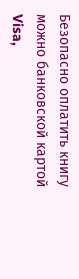Безопасно оплатить книгу можно банковской картой Visa,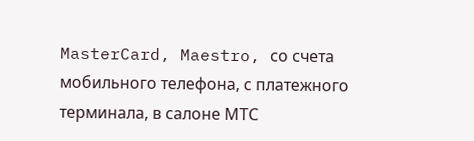MasterCard, Maestro, со счета мобильного телефона, с платежного терминала, в салоне МТС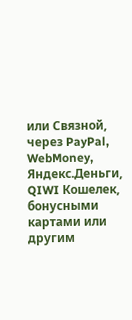или Связной, через PayPal, WebMoney, Яндекс.Деньги, QIWI Кошелек, бонусными картами или другим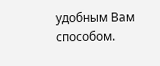удобным Вам способом.